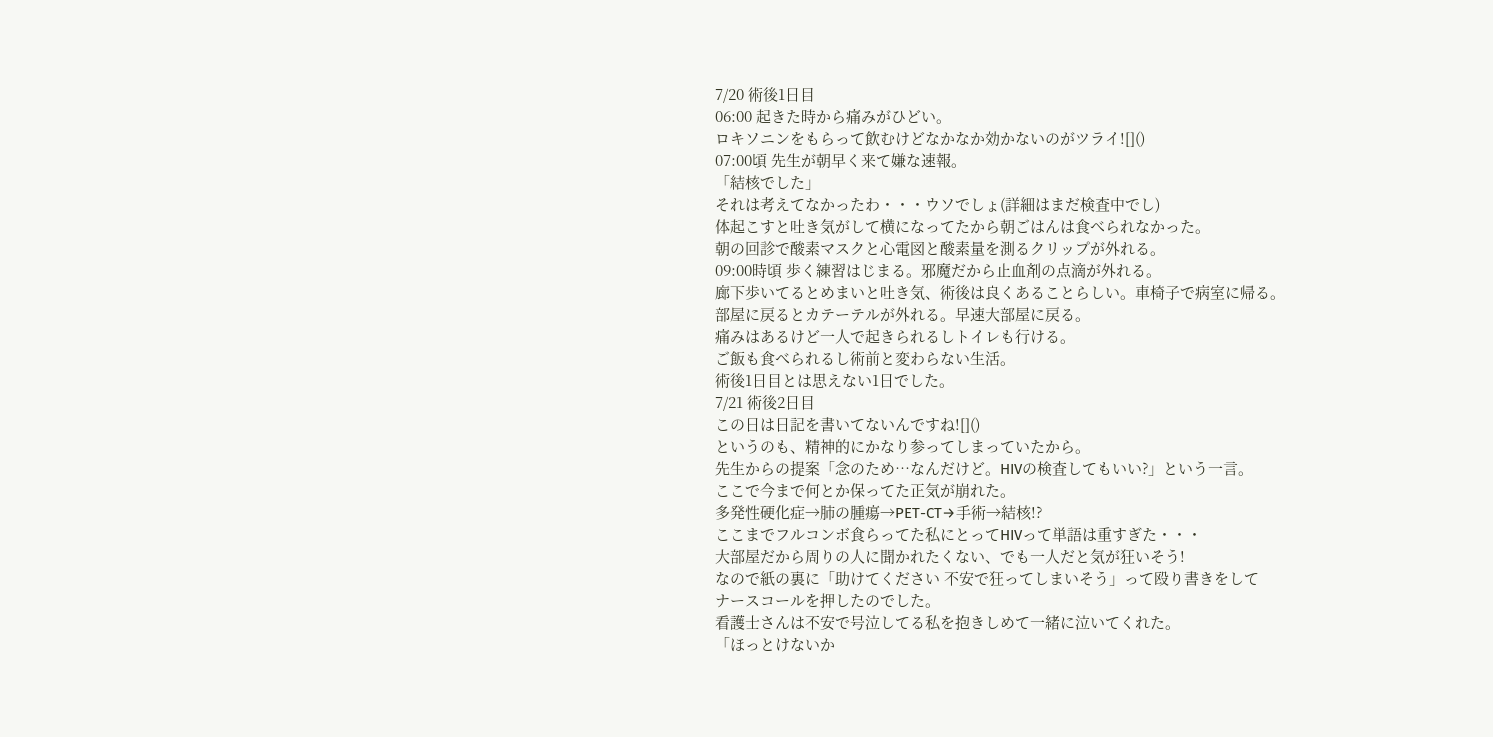7/20 術後1日目
06:00 起きた時から痛みがひどい。
ロキソニンをもらって飲むけどなかなか効かないのがツライ![]()
07:00頃 先生が朝早く来て嫌な速報。
「結核でした」
それは考えてなかったわ・・・ウソでしょ(詳細はまだ検査中でし)
体起こすと吐き気がして横になってたから朝ごはんは食べられなかった。
朝の回診で酸素マスクと心電図と酸素量を測るクリップが外れる。
09:00時頃 歩く練習はじまる。邪魔だから止血剤の点滴が外れる。
廊下歩いてるとめまいと吐き気、術後は良くあることらしい。車椅子で病室に帰る。
部屋に戻るとカテーテルが外れる。早速大部屋に戻る。
痛みはあるけど一人で起きられるしトイレも行ける。
ご飯も食べられるし術前と変わらない生活。
術後1日目とは思えない1日でした。
7/21 術後2日目
この日は日記を書いてないんですね![]()
というのも、精神的にかなり参ってしまっていたから。
先生からの提案「念のため…なんだけど。HIVの検査してもいい?」という一言。
ここで今まで何とか保ってた正気が崩れた。
多発性硬化症→肺の腫瘍→PET-CT→手術→結核!?
ここまでフルコンボ食らってた私にとってHIVって単語は重すぎた・・・
大部屋だから周りの人に聞かれたくない、でも一人だと気が狂いそう!
なので紙の裏に「助けてください 不安で狂ってしまいそう」って殴り書きをして
ナースコールを押したのでした。
看護士さんは不安で号泣してる私を抱きしめて一緒に泣いてくれた。
「ほっとけないか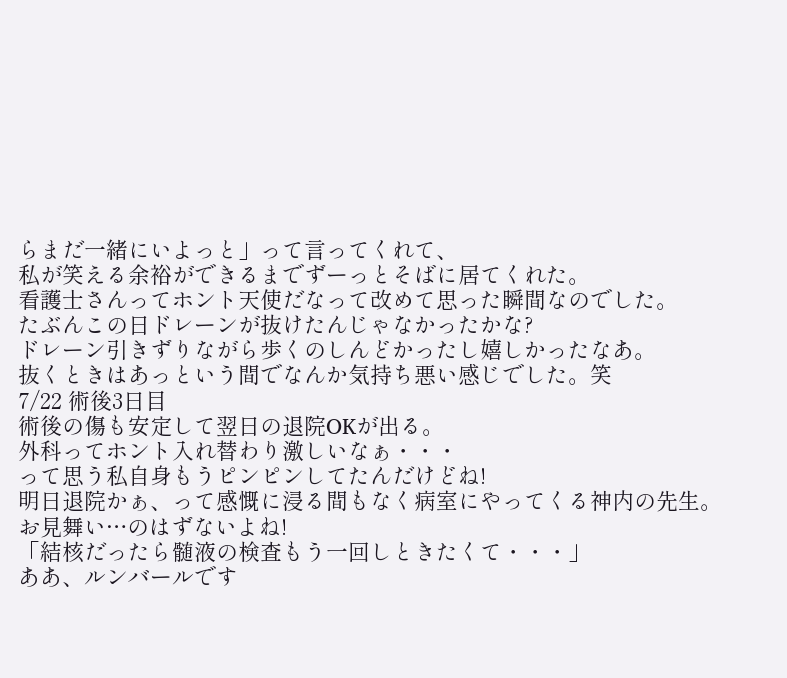らまだ一緒にいよっと」って言ってくれて、
私が笑える余裕ができるまでずーっとそばに居てくれた。
看護士さんってホント天使だなって改めて思った瞬間なのでした。
たぶんこの日ドレーンが抜けたんじゃなかったかな?
ドレーン引きずりながら歩くのしんどかったし嬉しかったなあ。
抜くときはあっという間でなんか気持ち悪い感じでした。笑
7/22 術後3日目
術後の傷も安定して翌日の退院OKが出る。
外科ってホント入れ替わり激しいなぁ・・・
って思う私自身もうピンピンしてたんだけどね!
明日退院かぁ、って感慨に浸る間もなく病室にやってくる神内の先生。
お見舞い…のはずないよね!
「結核だったら髄液の検査もう一回しときたくて・・・」
ああ、ルンバールです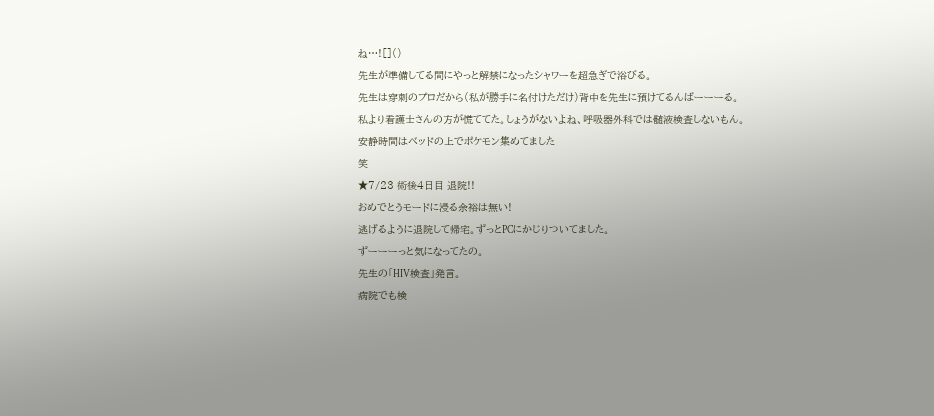ね…![]()
先生が準備してる間にやっと解禁になったシャワーを超急ぎで浴びる。
先生は穿刺のプロだから(私が勝手に名付けただけ)背中を先生に預けてるんばーーーる。
私より看護士さんの方が慌ててた。しょうがないよね、呼吸器外科では髄液検査しないもん。
安静時間はベッドの上でポケモン集めてました
笑
★7/23 術後4日目 退院!!
おめでとうモードに浸る余裕は無い!
逃げるように退院して帰宅。ずっとPCにかじりついてました。
ずーーーっと気になってたの。
先生の「HIV検査」発言。
病院でも検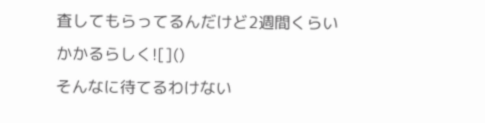査してもらってるんだけど2週間くらいかかるらしく![]()
そんなに待てるわけない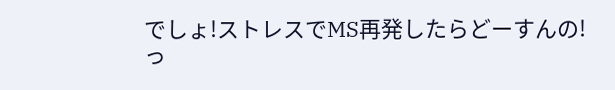でしょ!ストレスでMS再発したらどーすんの!
っ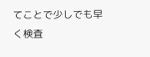てことで少しでも早く検査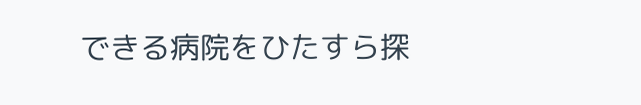できる病院をひたすら探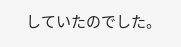していたのでした。